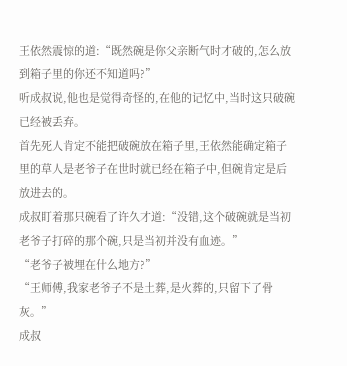王依然震惊的道:“既然碗是你父亲断气时才破的,怎么放到箱子里的你还不知道吗?”
听成叔说,他也是觉得奇怪的,在他的记忆中,当时这只破碗已经被丢弃。
首先死人肯定不能把破碗放在箱子里,王依然能确定箱子里的草人是老爷子在世时就已经在箱子中,但碗肯定是后放进去的。
成叔盯着那只碗看了许久才道:“没错,这个破碗就是当初老爷子打碎的那个碗,只是当初并没有血迹。”
“老爷子被埋在什么地方?”
“王师傅,我家老爷子不是土葬,是火葬的,只留下了骨灰。”
成叔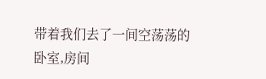带着我们去了一间空荡荡的卧室,房间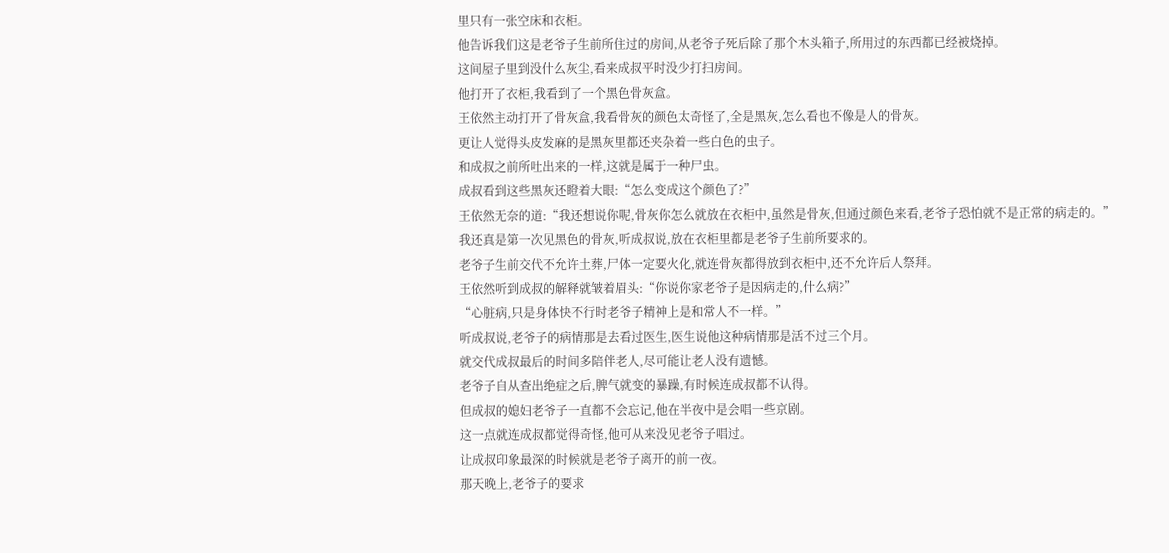里只有一张空床和衣柜。
他告诉我们这是老爷子生前所住过的房间,从老爷子死后除了那个木头箱子,所用过的东西都已经被烧掉。
这间屋子里到没什么灰尘,看来成叔平时没少打扫房间。
他打开了衣柜,我看到了一个黑色骨灰盒。
王依然主动打开了骨灰盒,我看骨灰的颜色太奇怪了,全是黑灰,怎么看也不像是人的骨灰。
更让人觉得头皮发麻的是黑灰里都还夹杂着一些白色的虫子。
和成叔之前所吐出来的一样,这就是属于一种尸虫。
成叔看到这些黑灰还瞪着大眼:“怎么变成这个颜色了?”
王依然无奈的道:“我还想说你呢,骨灰你怎么就放在衣柜中,虽然是骨灰,但通过颜色来看,老爷子恐怕就不是正常的病走的。”
我还真是第一次见黑色的骨灰,听成叔说,放在衣柜里都是老爷子生前所要求的。
老爷子生前交代不允许土葬,尸体一定要火化,就连骨灰都得放到衣柜中,还不允许后人祭拜。
王依然听到成叔的解释就皱着眉头:“你说你家老爷子是因病走的,什么病?”
“心脏病,只是身体快不行时老爷子精神上是和常人不一样。”
听成叔说,老爷子的病情那是去看过医生,医生说他这种病情那是活不过三个月。
就交代成叔最后的时间多陪伴老人,尽可能让老人没有遗憾。
老爷子自从查出绝症之后,脾气就变的暴躁,有时候连成叔都不认得。
但成叔的媳妇老爷子一直都不会忘记,他在半夜中是会唱一些京剧。
这一点就连成叔都觉得奇怪,他可从来没见老爷子唱过。
让成叔印象最深的时候就是老爷子离开的前一夜。
那天晚上,老爷子的要求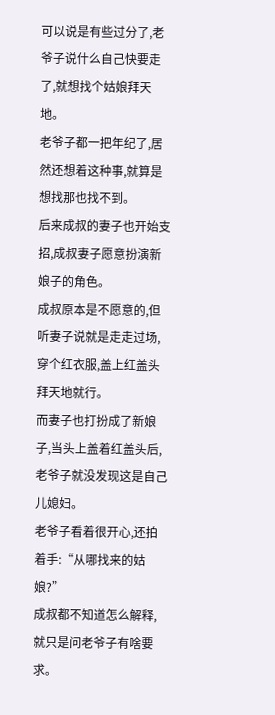可以说是有些过分了,老爷子说什么自己快要走了,就想找个姑娘拜天地。
老爷子都一把年纪了,居然还想着这种事,就算是想找那也找不到。
后来成叔的妻子也开始支招,成叔妻子愿意扮演新娘子的角色。
成叔原本是不愿意的,但听妻子说就是走走过场,穿个红衣服,盖上红盖头拜天地就行。
而妻子也打扮成了新娘子,当头上盖着红盖头后,老爷子就没发现这是自己儿媳妇。
老爷子看着很开心,还拍着手:“从哪找来的姑娘?”
成叔都不知道怎么解释,就只是问老爷子有啥要求。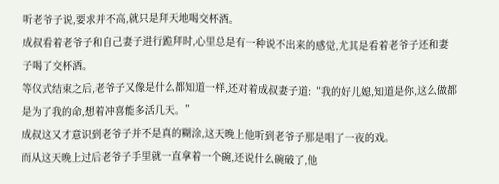听老爷子说,要求并不高,就只是拜天地喝交杯酒。
成叔看着老爷子和自己妻子进行跪拜时,心里总是有一种说不出来的感觉,尤其是看着老爷子还和妻子喝了交杯酒。
等仪式结束之后,老爷子又像是什么都知道一样,还对着成叔妻子道:“我的好儿媳,知道是你,这么做都是为了我的命,想着冲喜能多活几天。”
成叔这又才意识到老爷子并不是真的糊涂,这天晚上他听到老爷子那是唱了一夜的戏。
而从这天晚上过后老爷子手里就一直拿着一个碗,还说什么碗破了,他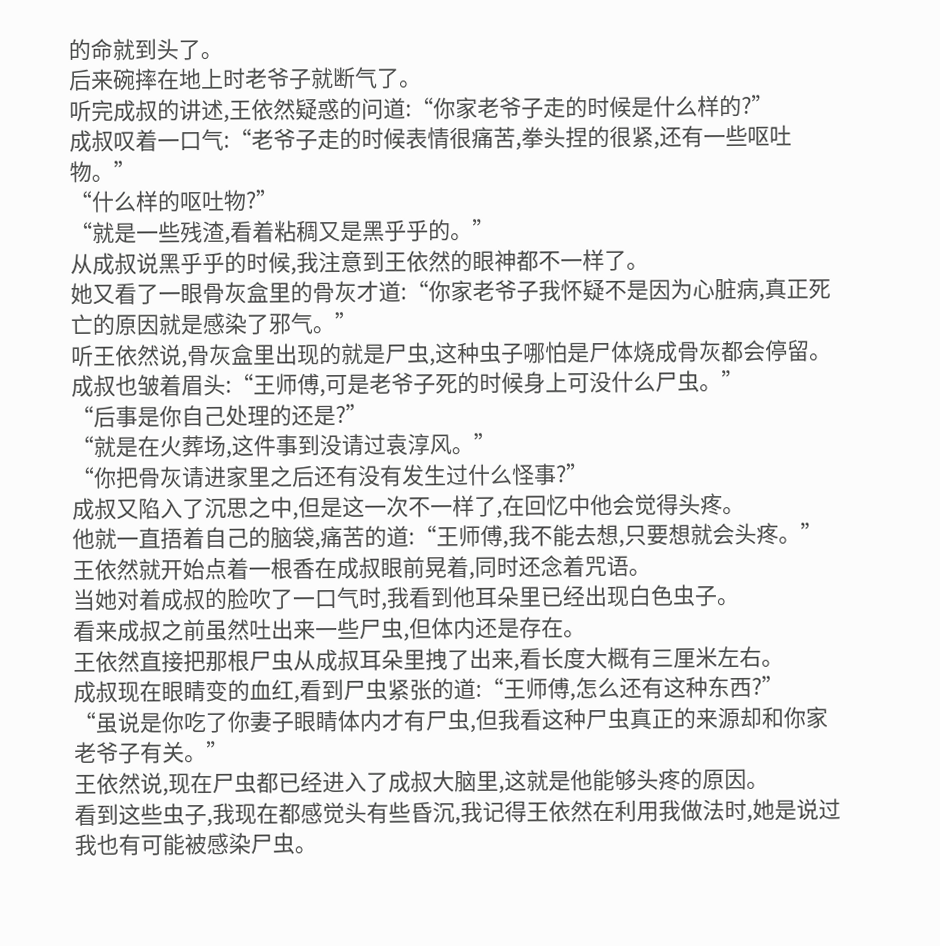的命就到头了。
后来碗摔在地上时老爷子就断气了。
听完成叔的讲述,王依然疑惑的问道:“你家老爷子走的时候是什么样的?”
成叔叹着一口气:“老爷子走的时候表情很痛苦,拳头捏的很紧,还有一些呕吐物。”
“什么样的呕吐物?”
“就是一些残渣,看着粘稠又是黑乎乎的。”
从成叔说黑乎乎的时候,我注意到王依然的眼神都不一样了。
她又看了一眼骨灰盒里的骨灰才道:“你家老爷子我怀疑不是因为心脏病,真正死亡的原因就是感染了邪气。”
听王依然说,骨灰盒里出现的就是尸虫,这种虫子哪怕是尸体烧成骨灰都会停留。
成叔也皱着眉头:“王师傅,可是老爷子死的时候身上可没什么尸虫。”
“后事是你自己处理的还是?”
“就是在火葬场,这件事到没请过袁淳风。”
“你把骨灰请进家里之后还有没有发生过什么怪事?”
成叔又陷入了沉思之中,但是这一次不一样了,在回忆中他会觉得头疼。
他就一直捂着自己的脑袋,痛苦的道:“王师傅,我不能去想,只要想就会头疼。”
王依然就开始点着一根香在成叔眼前晃着,同时还念着咒语。
当她对着成叔的脸吹了一口气时,我看到他耳朵里已经出现白色虫子。
看来成叔之前虽然吐出来一些尸虫,但体内还是存在。
王依然直接把那根尸虫从成叔耳朵里拽了出来,看长度大概有三厘米左右。
成叔现在眼睛变的血红,看到尸虫紧张的道:“王师傅,怎么还有这种东西?”
“虽说是你吃了你妻子眼睛体内才有尸虫,但我看这种尸虫真正的来源却和你家老爷子有关。”
王依然说,现在尸虫都已经进入了成叔大脑里,这就是他能够头疼的原因。
看到这些虫子,我现在都感觉头有些昏沉,我记得王依然在利用我做法时,她是说过我也有可能被感染尸虫。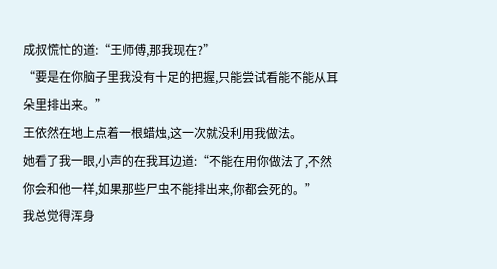成叔慌忙的道:“王师傅,那我现在?”
“要是在你脑子里我没有十足的把握,只能尝试看能不能从耳朵里排出来。”
王依然在地上点着一根蜡烛,这一次就没利用我做法。
她看了我一眼,小声的在我耳边道:“不能在用你做法了,不然你会和他一样,如果那些尸虫不能排出来,你都会死的。”
我总觉得浑身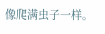像爬满虫子一样。